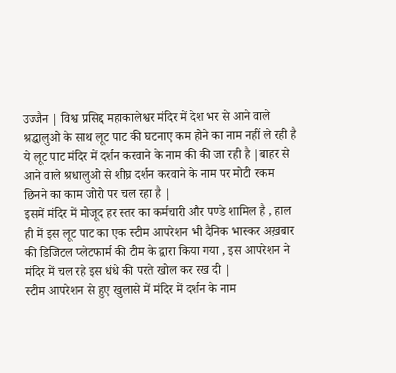उज्जैन | विश्व प्रसिद्द महाकालेश्वर मंदिर में देश भर से आने वाले श्रद्धालुओ के साथ लूट पाट की घटनाए कम होने का नाम नहीं ले रही है ये लूट पाट मंदिर में दर्शन करवाने के नाम की की जा रही है |बाहर से आने वाले श्रधालुओ से शीघ्र दर्शन करवाने के नाम पर मोटी रकम छिनने का काम जोरो पर चल रहा है |
इसमें मंदिर में मोजूद हर स्तर का कर्मचारी और पण्डे शामिल है , हाल ही में इस लूट पाट का एक स्टीम आपरेशन भी दैनिक भास्कर अख़बार की डिजिटल प्लेटफार्म की टीम के द्वारा किया गया , इस आपरेशन ने मंदिर में चल रहे इस धंधे की परते खोल कर रख दी |
स्टीम आपरेशन से हुए खुलासे में मंदिर में दर्शन के नाम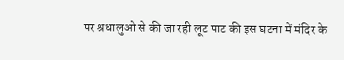पर श्रधालुओ से की जा रही लूट पाट की इस घटना में मंदिर के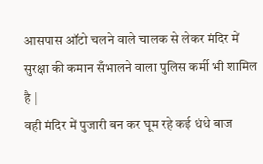आसपास ऑटो चलने वाले चालक से लेकर मंदिर में सुरक्षा की कमान सँभालने वाला पुलिस कर्मी भी शामिल है |
वही मंदिर में पुजारी बन कर घूम रहे कई धंधे बाज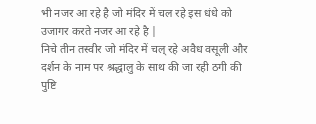भी नजर आ रहे है जो मंदिर में चल रहे इस धंधे को उजागर करते नजर आ रहे है |
निचे तीन तस्वीर जो मंदिर में चल् रहे अवैध वसूली और दर्शन के नाम पर श्रद्धालु के साथ की जा रही ठगी की पुष्टि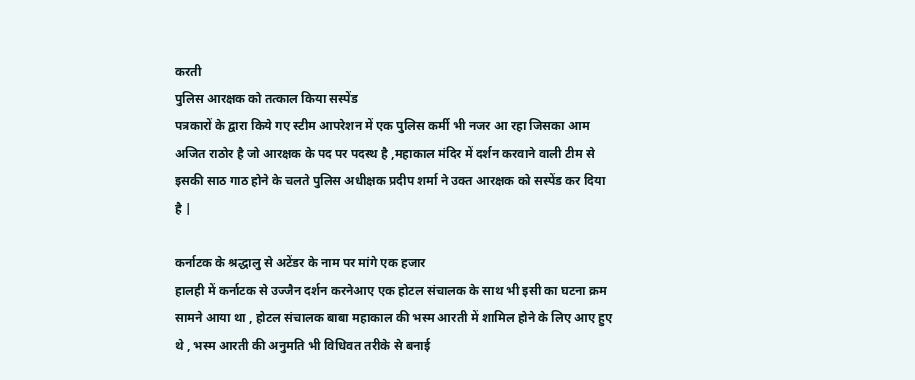करती
पुलिस आरक्षक को तत्काल किया सस्पेंड
पत्रकारों के द्वारा किये गए स्टीम आपरेशन में एक पुलिस कर्मी भी नजर आ रहा जिसका आम अजित राठोर है जो आरक्षक के पद पर पदस्थ है ,महाकाल मंदिर में दर्शन करवाने वाली टीम से इसकी साठ गाठ होने के चलते पुलिस अधीक्षक प्रदीप शर्मा ने उक्त आरक्षक को सस्पेंड कर दिया है |

कर्नाटक के श्रद्धालु से अटेंडर के नाम पर मांगे एक हजार
हालही में कर्नाटक से उज्जैन दर्शन करनेआए एक होटल संचालक के साथ भी इसी का घटना क्रम सामने आया था , होटल संचालक बाबा महाकाल की भस्म आरती में शामिल होने के लिए आए हुए थे , भस्म आरती की अनुमति भी विधिवत तरीके से बनाई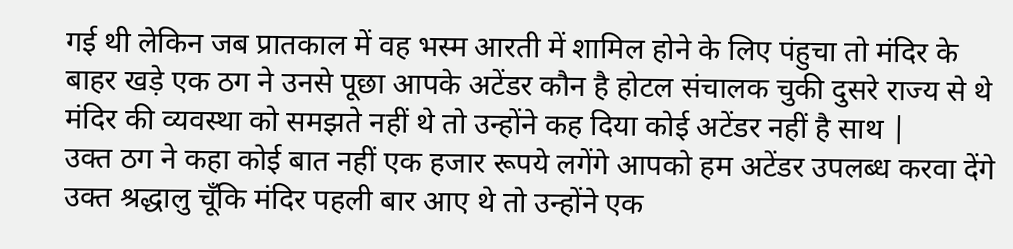गई थी लेकिन जब प्रातकाल में वह भस्म आरती में शामिल होने के लिए पंहुचा तो मंदिर के बाहर खड़े एक ठग ने उनसे पूछा आपके अटेंडर कौन है होटल संचालक चुकी दुसरे राज्य से थे मंदिर की व्यवस्था को समझते नहीं थे तो उन्होंने कह दिया कोई अटेंडर नहीं है साथ |
उक्त ठग ने कहा कोई बात नहीं एक हजार रूपये लगेंगे आपको हम अटेंडर उपलब्ध करवा देंगे उक्त श्रद्धालु चूँकि मंदिर पहली बार आए थे तो उन्होंने एक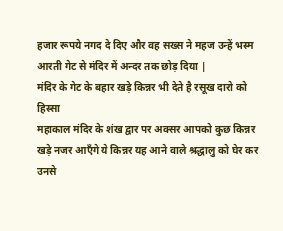हजार रूपये नगद दे दिए और वह सख्स ने महज उन्हें भस्म आरती गेट से मंदिर में अन्दर तक छोड़ दिया |
मंदिर के गेट के बहार खड़े किन्नर भी देते है रसूख दारो को हिस्सा
महाकाल मंदिर के शंख द्वार पर अक्सर आपको कुछ किन्नर खड़े नजर आएँगे ये किन्नर यह आने वाले श्रद्धालु को घेर कर उनसे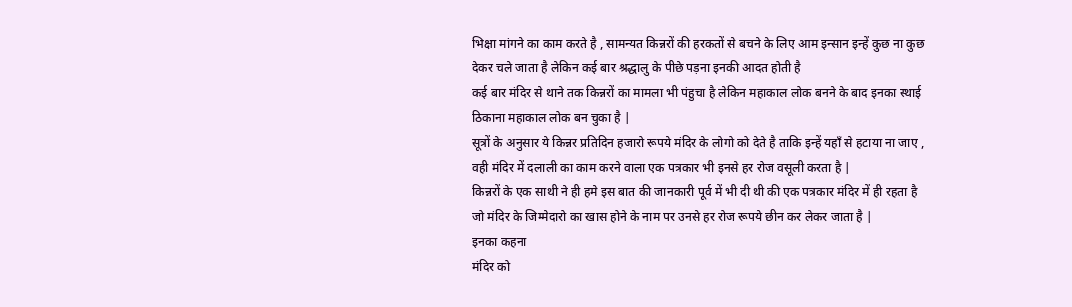भिक्षा मांगने का काम करते है , सामन्यत किन्नरों की हरकतों से बचने के लिए आम इन्सान इन्हें कुछ ना कुछ देकर चले जाता है लेकिन कई बार श्रद्धालु के पीछे पड़ना इनकी आदत होती है
कई बार मंदिर से थाने तक किन्नरों का मामला भी पंहुचा है लेकिन महाकाल लोक बनने के बाद इनका स्थाई ठिकाना महाकाल लोक बन चुका है |
सूत्रों के अनुसार ये किन्नर प्रतिदिन हजारो रूपये मंदिर के लोगो को देते है ताकि इन्हें यहाँ से हटाया ना जाए , वही मंदिर में दलाली का काम करने वाला एक पत्रकार भी इनसे हर रोज वसूली करता है |
किन्नरों के एक साथी ने ही हमे इस बात की जानकारी पूर्व में भी दी थी की एक पत्रकार मंदिर में ही रहता है जो मंदिर के जिम्मेदारो का खास होने के नाम पर उनसे हर रोज रूपये छीन कर लेकर जाता है |
इनका कहना
मंदिर को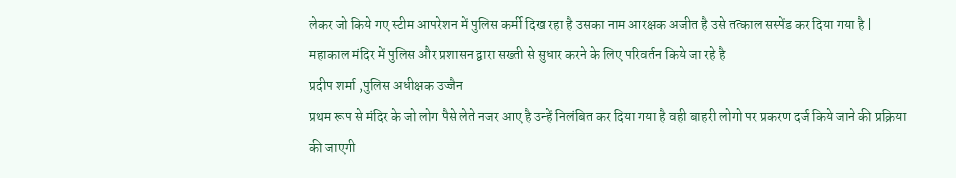लेकर जो किये गए स्टीम आपरेशन में पुलिस कर्मी दिख रहा है उसका नाम आरक्षक अजीत है उसे तत्काल सस्पेंड कर दिया गया है | महाकाल मंदिर में पुलिस और प्रशासन द्वारा सख्ती से सुधार करने के लिए परिवर्तन किये जा रहे है
प्रदीप शर्मा ,पुलिस अधीक्षक उज्जैन
प्रथम रूप से मंदिर के जो लोग पैसे लेते नजर आए है उन्हें निलंबित कर दिया गया है वही बाहरी लोगो पर प्रकरण दर्ज किये जाने की प्रक्रिया की जाएगी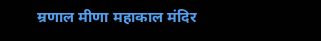म्रणाल मीणा महाकाल मंदिर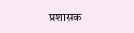प्रशासक